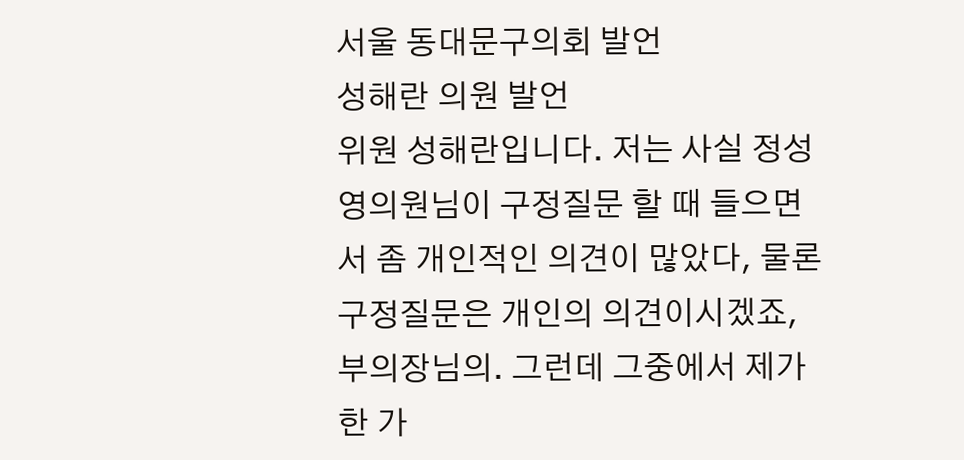서울 동대문구의회 발언
성해란 의원 발언
위원 성해란입니다. 저는 사실 정성영의원님이 구정질문 할 때 들으면서 좀 개인적인 의견이 많았다, 물론 구정질문은 개인의 의견이시겠죠, 부의장님의. 그런데 그중에서 제가 한 가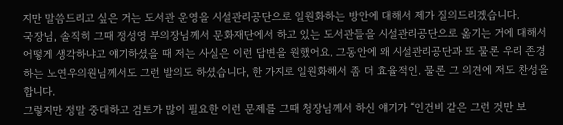지만 말씀드리고 싶은 거는 도서관 운영을 시설관리공단으로 일원화하는 방안에 대해서 제가 질의드리겠습니다.
국장님, 솔직히 그때 정성영 부의장님께서 문화재단에서 하고 있는 도서관들을 시설관리공단으로 옮기는 거에 대해서 어떻게 생각하냐고 얘기하셨을 때 저는 사실은 이런 답변을 원했어요. 그동안에 왜 시설관리공단과 또 물론 우리 존경하는 노연우의원님께서도 그런 발의도 하셨습니다, 한 가지로 일원화해서 좀 더 효율적인. 물론 그 의견에 저도 찬성을 합니다.
그렇지만 정말 중대하고 검토가 많이 필요한 이런 문제를 그때 청장님께서 하신 얘기가 “인건비 같은 그런 것만 보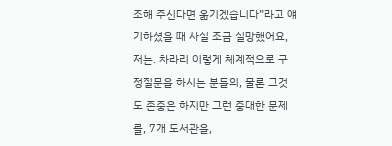조해 주신다면 옮기겠습니다”라고 얘기하셨을 때 사실 조금 실망했어요, 저는. 차라리 이렇게 체계적으로 구정질문을 하시는 분들의, 물론 그것도 존중은 하지만 그런 중대한 문제를, 7개 도서관을,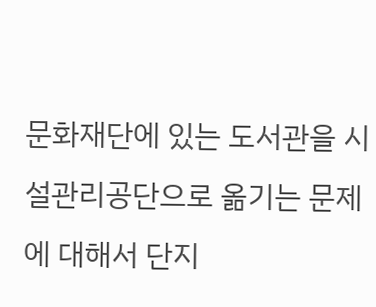문화재단에 있는 도서관을 시설관리공단으로 옮기는 문제에 대해서 단지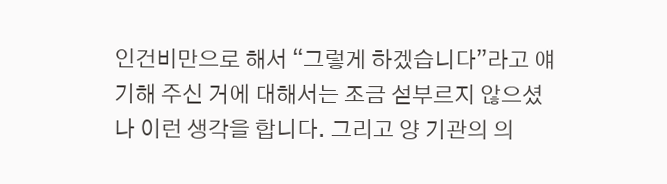인건비만으로 해서 “그렇게 하겠습니다”라고 얘기해 주신 거에 대해서는 조금 섣부르지 않으셨나 이런 생각을 합니다. 그리고 양 기관의 의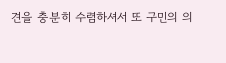견을 충분히 수렴하셔서 또 구민의 의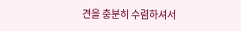견을 충분히 수렴하셔서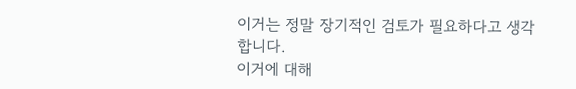이거는 정말 장기적인 검토가 필요하다고 생각합니다.
이거에 대해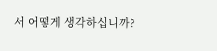서 어떻게 생각하십니까?